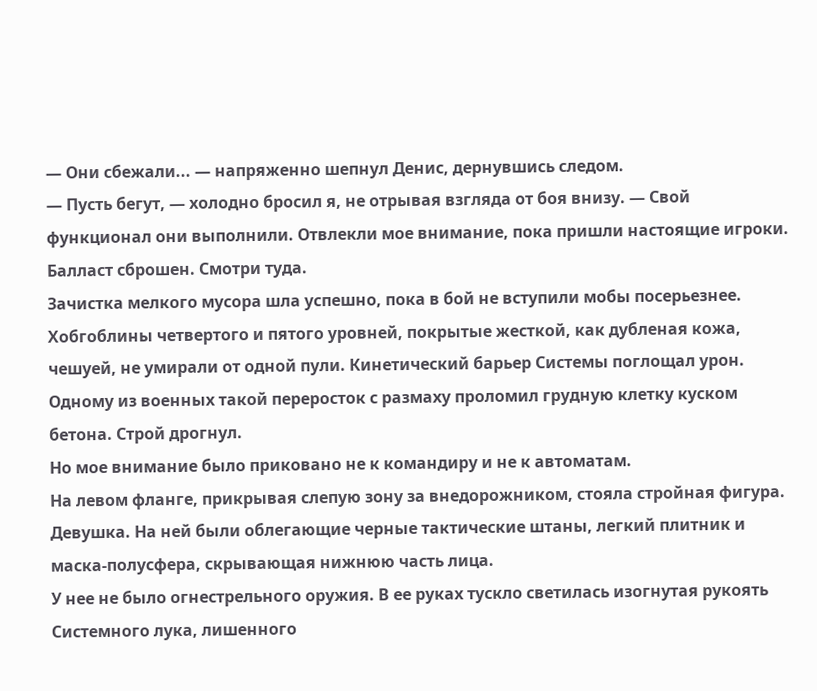— Они сбежали... — напряженно шепнул Денис, дернувшись следом.
— Пусть бегут, — холодно бросил я, не отрывая взгляда от боя внизу. — Свой функционал они выполнили. Отвлекли мое внимание, пока пришли настоящие игроки. Балласт сброшен. Смотри туда.
Зачистка мелкого мусора шла успешно, пока в бой не вступили мобы посерьезнее. Хобгоблины четвертого и пятого уровней, покрытые жесткой, как дубленая кожа, чешуей, не умирали от одной пули. Кинетический барьер Системы поглощал урон. Одному из военных такой переросток с размаху проломил грудную клетку куском бетона. Строй дрогнул.
Но мое внимание было приковано не к командиру и не к автоматам.
На левом фланге, прикрывая слепую зону за внедорожником, стояла стройная фигура. Девушка. На ней были облегающие черные тактические штаны, легкий плитник и маска-полусфера, скрывающая нижнюю часть лица.
У нее не было огнестрельного оружия. В ее руках тускло светилась изогнутая рукоять Системного лука, лишенного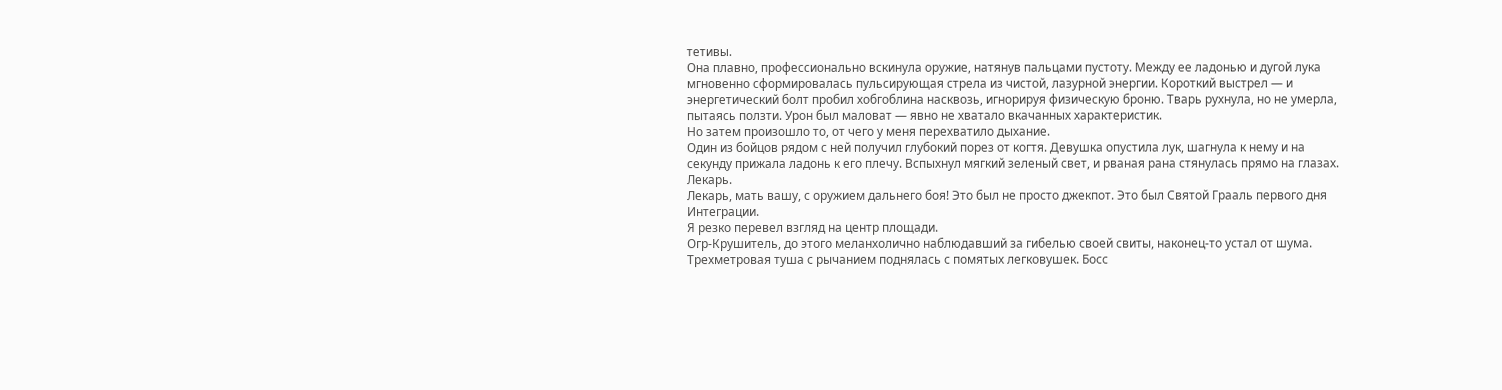тетивы.
Она плавно, профессионально вскинула оружие, натянув пальцами пустоту. Между ее ладонью и дугой лука мгновенно сформировалась пульсирующая стрела из чистой, лазурной энергии. Короткий выстрел — и энергетический болт пробил хобгоблина насквозь, игнорируя физическую броню. Тварь рухнула, но не умерла, пытаясь ползти. Урон был маловат — явно не хватало вкачанных характеристик.
Но затем произошло то, от чего у меня перехватило дыхание.
Один из бойцов рядом с ней получил глубокий порез от когтя. Девушка опустила лук, шагнула к нему и на секунду прижала ладонь к его плечу. Вспыхнул мягкий зеленый свет, и рваная рана стянулась прямо на глазах.
Лекарь.
Лекарь, мать вашу, с оружием дальнего боя! Это был не просто джекпот. Это был Святой Грааль первого дня Интеграции.
Я резко перевел взгляд на центр площади.
Огр-Крушитель, до этого меланхолично наблюдавший за гибелью своей свиты, наконец-то устал от шума. Трехметровая туша с рычанием поднялась с помятых легковушек. Босс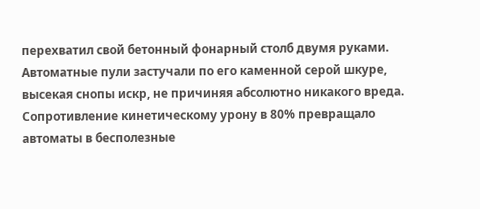перехватил свой бетонный фонарный столб двумя руками.
Автоматные пули застучали по его каменной серой шкуре, высекая снопы искр, не причиняя абсолютно никакого вреда. Сопротивление кинетическому урону в 80% превращало автоматы в бесполезные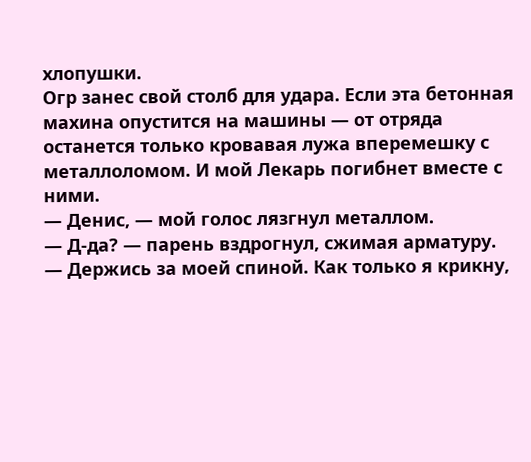хлопушки.
Огр занес свой столб для удара. Если эта бетонная махина опустится на машины — от отряда останется только кровавая лужа вперемешку с металлоломом. И мой Лекарь погибнет вместе с ними.
— Денис, — мой голос лязгнул металлом.
— Д-да? — парень вздрогнул, сжимая арматуру.
— Держись за моей спиной. Как только я крикну,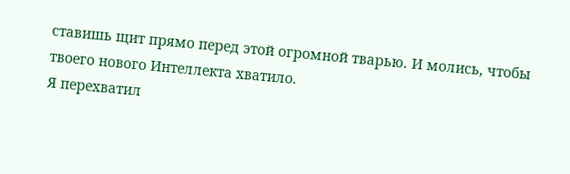ставишь щит прямо перед этой огромной тварью. И молись, чтобы твоего нового Интеллекта хватило.
Я перехватил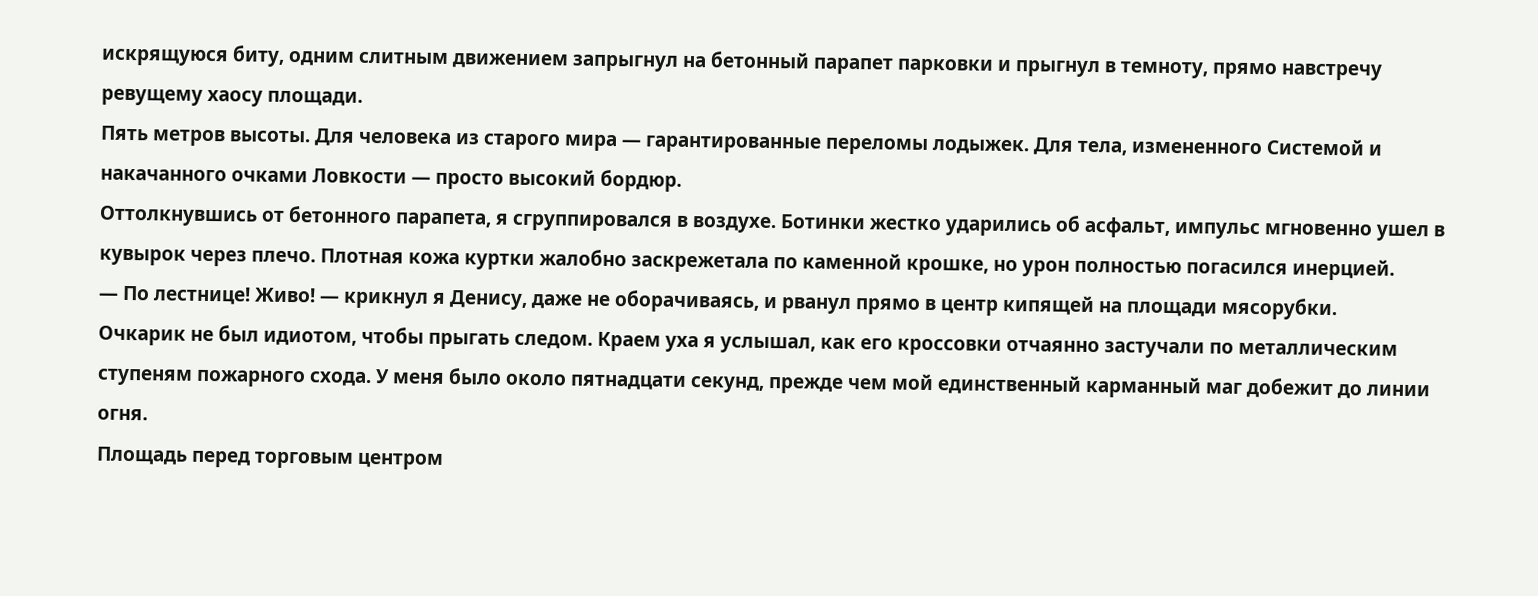искрящуюся биту, одним слитным движением запрыгнул на бетонный парапет парковки и прыгнул в темноту, прямо навстречу ревущему хаосу площади.
Пять метров высоты. Для человека из старого мира — гарантированные переломы лодыжек. Для тела, измененного Системой и накачанного очками Ловкости — просто высокий бордюр.
Оттолкнувшись от бетонного парапета, я сгруппировался в воздухе. Ботинки жестко ударились об асфальт, импульс мгновенно ушел в кувырок через плечо. Плотная кожа куртки жалобно заскрежетала по каменной крошке, но урон полностью погасился инерцией.
— По лестнице! Живо! — крикнул я Денису, даже не оборачиваясь, и рванул прямо в центр кипящей на площади мясорубки.
Очкарик не был идиотом, чтобы прыгать следом. Краем уха я услышал, как его кроссовки отчаянно застучали по металлическим ступеням пожарного схода. У меня было около пятнадцати секунд, прежде чем мой единственный карманный маг добежит до линии огня.
Площадь перед торговым центром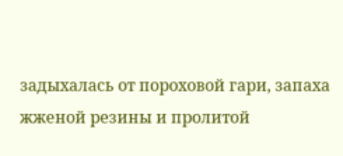задыхалась от пороховой гари, запаха жженой резины и пролитой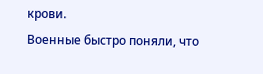крови.
Военные быстро поняли, что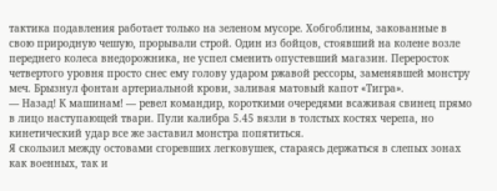тактика подавления работает только на зеленом мусоре. Хобгоблины, закованные в свою природную чешую, прорывали строй. Один из бойцов, стоявший на колене возле переднего колеса внедорожника, не успел сменить опустевший магазин. Переросток четвертого уровня просто снес ему голову ударом ржавой рессоры, заменявшей монстру меч. Брызнул фонтан артериальной крови, заливая матовый капот «Тигра».
— Назад! К машинам! — ревел командир, короткими очередями всаживая свинец прямо в лицо наступающей твари. Пули калибра 5.45 вязли в толстых костях черепа, но кинетический удар все же заставил монстра попятиться.
Я скользил между остовами сгоревших легковушек, стараясь держаться в слепых зонах как военных, так и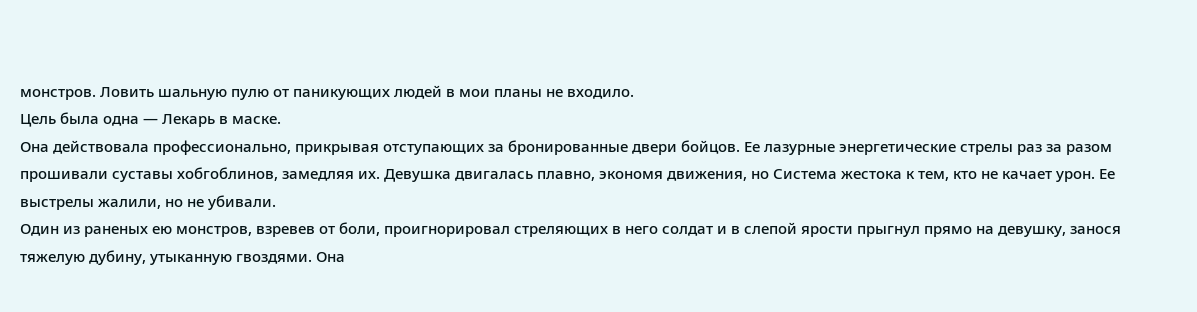монстров. Ловить шальную пулю от паникующих людей в мои планы не входило.
Цель была одна — Лекарь в маске.
Она действовала профессионально, прикрывая отступающих за бронированные двери бойцов. Ее лазурные энергетические стрелы раз за разом прошивали суставы хобгоблинов, замедляя их. Девушка двигалась плавно, экономя движения, но Система жестока к тем, кто не качает урон. Ее выстрелы жалили, но не убивали.
Один из раненых ею монстров, взревев от боли, проигнорировал стреляющих в него солдат и в слепой ярости прыгнул прямо на девушку, занося тяжелую дубину, утыканную гвоздями. Она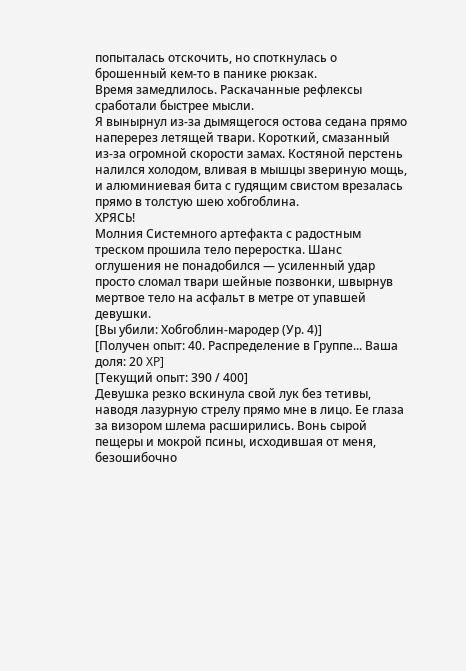попыталась отскочить, но споткнулась о брошенный кем-то в панике рюкзак.
Время замедлилось. Раскачанные рефлексы сработали быстрее мысли.
Я вынырнул из-за дымящегося остова седана прямо наперерез летящей твари. Короткий, смазанный из-за огромной скорости замах. Костяной перстень налился холодом, вливая в мышцы звериную мощь, и алюминиевая бита с гудящим свистом врезалась прямо в толстую шею хобгоблина.
ХРЯСЬ!
Молния Системного артефакта с радостным треском прошила тело переростка. Шанс оглушения не понадобился — усиленный удар просто сломал твари шейные позвонки, швырнув мертвое тело на асфальт в метре от упавшей девушки.
[Вы убили: Хобгоблин-мародер (Ур. 4)]
[Получен опыт: 40. Распределение в Группе... Ваша доля: 20 XP]
[Текущий опыт: 390 / 400]
Девушка резко вскинула свой лук без тетивы, наводя лазурную стрелу прямо мне в лицо. Ее глаза за визором шлема расширились. Вонь сырой пещеры и мокрой псины, исходившая от меня, безошибочно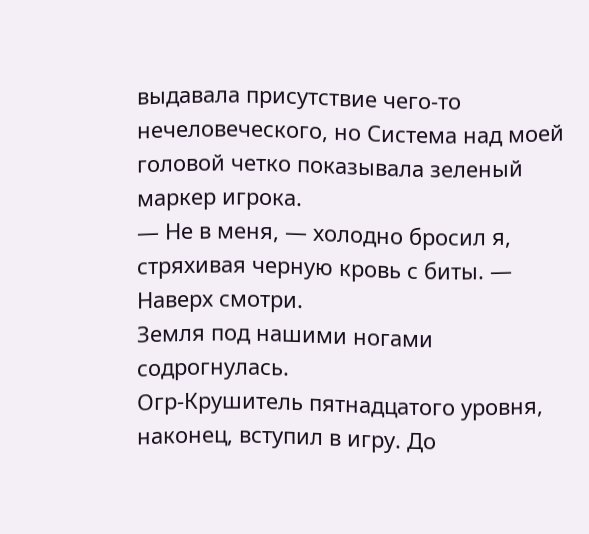выдавала присутствие чего-то нечеловеческого, но Система над моей головой четко показывала зеленый маркер игрока.
— Не в меня, — холодно бросил я, стряхивая черную кровь с биты. — Наверх смотри.
Земля под нашими ногами содрогнулась.
Огр-Крушитель пятнадцатого уровня, наконец, вступил в игру. До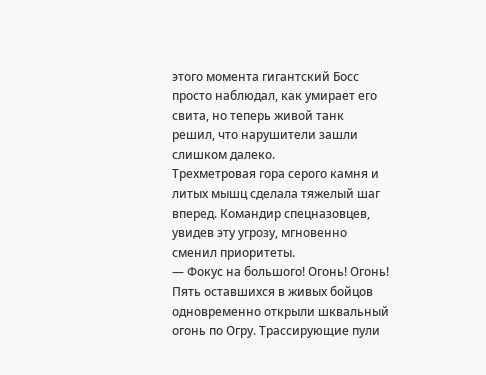этого момента гигантский Босс просто наблюдал, как умирает его свита, но теперь живой танк решил, что нарушители зашли слишком далеко.
Трехметровая гора серого камня и литых мышц сделала тяжелый шаг вперед. Командир спецназовцев, увидев эту угрозу, мгновенно сменил приоритеты.
— Фокус на большого! Огонь! Огонь!
Пять оставшихся в живых бойцов одновременно открыли шквальный огонь по Огру. Трассирующие пули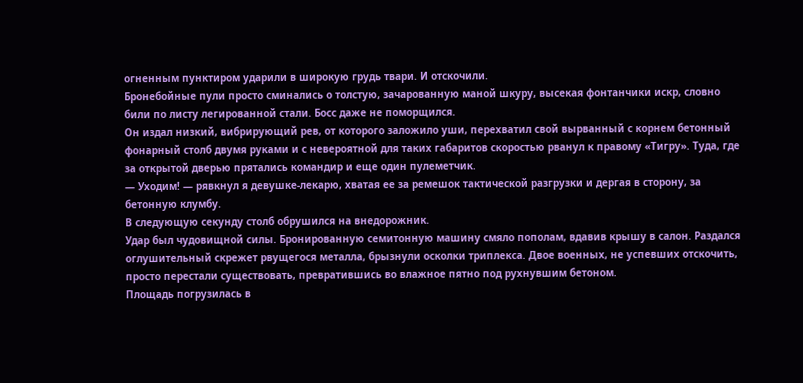огненным пунктиром ударили в широкую грудь твари. И отскочили.
Бронебойные пули просто сминались о толстую, зачарованную маной шкуру, высекая фонтанчики искр, словно били по листу легированной стали. Босс даже не поморщился.
Он издал низкий, вибрирующий рев, от которого заложило уши, перехватил свой вырванный с корнем бетонный фонарный столб двумя руками и с невероятной для таких габаритов скоростью рванул к правому «Тигру». Туда, где за открытой дверью прятались командир и еще один пулеметчик.
— Уходим! — рявкнул я девушке-лекарю, хватая ее за ремешок тактической разгрузки и дергая в сторону, за бетонную клумбу.
В следующую секунду столб обрушился на внедорожник.
Удар был чудовищной силы. Бронированную семитонную машину смяло пополам, вдавив крышу в салон. Раздался оглушительный скрежет рвущегося металла, брызнули осколки триплекса. Двое военных, не успевших отскочить, просто перестали существовать, превратившись во влажное пятно под рухнувшим бетоном.
Площадь погрузилась в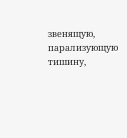звенящую, парализующую тишину,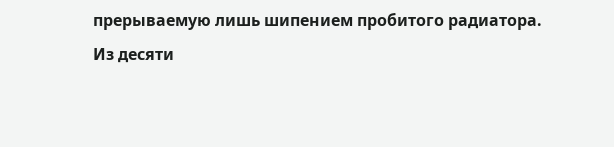прерываемую лишь шипением пробитого радиатора.
Из десяти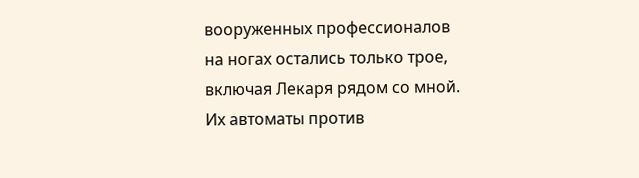вооруженных профессионалов на ногах остались только трое, включая Лекаря рядом со мной. Их автоматы против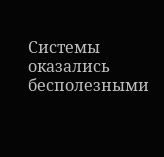Системы оказались бесполезными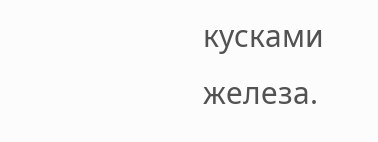кусками железа.